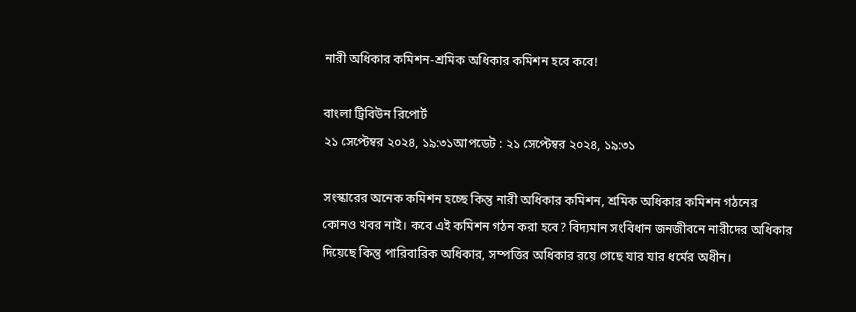নারী অধিকার কমিশন-শ্রমিক অধিকার কমিশন হবে কবে!

বাংলা ট্রিবিউন রিপোর্ট
২১ সেপ্টেম্বর ২০২৪, ১৯:৩১আপডেট : ২১ সেপ্টেম্বর ২০২৪, ১৯:৩১

সংস্কারের অনেক কমিশন হচ্ছে কিন্তু নারী অধিকার কমিশন, শ্রমিক অধিকার কমিশন গঠনের কোনও খবর নাই। কবে এই কমিশন গঠন করা হবে? বিদ্যমান সংবিধান জনজীবনে নারীদের অধিকার দিয়েছে কিন্তু পারিবারিক অধিকার, সম্পত্তির অধিকার রয়ে গেছে যার যার ধর্মের অধীন।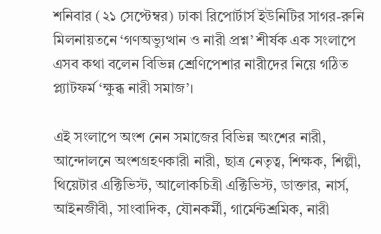শনিবার (২১ সেপ্টেম্বর) ঢাকা রিপোর্টার্স ইউনিটির সাগর-রুনি মিলনায়তনে ‘গণঅভ্যুত্থান ও নারী প্রশ্ন’ শীর্ষক এক সংলাপে এসব কথা বলেন বিভিন্ন শ্রেণিপেশার নারীদের নিয়ে গঠিত প্ল্যাটফর্ম ‘ক্ষুব্ধ নারী সমাজ’।

এই সংলাপে অংশ নেন সমাজের বিভিন্ন অংশের নারী, আন্দোলনে অংশগ্রহণকারী নারী, ছাত্র নেতৃত্ব, শিক্ষক, শিল্পী, থিয়েটার এক্টিভিস্ট, আলোকচিত্রী এক্টিভিস্ট, ডাক্তার, নার্স, আইনজীবী, সাংবাদিক, যৌনকর্মী, গার্মেন্টশ্রমিক, নারী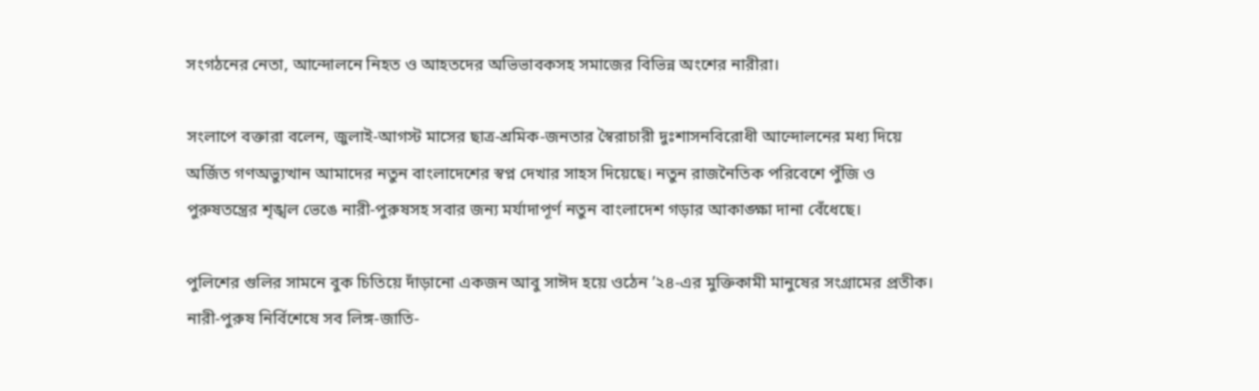সংগঠনের নেতা, আন্দোলনে নিহত ও আহতদের অভিভাবকসহ সমাজের বিভিন্ন অংশের নারীরা।

সংলাপে বক্তারা বলেন, জুলাই-আগস্ট মাসের ছাত্র-শ্রমিক-জনতার স্বৈরাচারী দুঃশাসনবিরোধী আন্দোলনের মধ্য দিয়ে অর্জিত গণঅভ্যুত্থান আমাদের নতুন বাংলাদেশের স্বপ্ন দেখার সাহস দিয়েছে। নতুন রাজনৈতিক পরিবেশে পুঁজি ও পুরুষতন্ত্রের শৃঙ্খল ভেঙে নারী-পুরুষসহ সবার জন্য মর্যাদাপূর্ণ নতুন বাংলাদেশ গড়ার আকাঙ্ক্ষা দানা বেঁধেছে।

পুলিশের গুলির সামনে বুক চিতিয়ে দাঁড়ানো একজন আবু সাঈদ হয়ে ওঠেন ’২৪-এর মুক্তিকামী মানুষের সংগ্রামের প্রতীক। নারী-পুরুষ নির্বিশেষে সব লিঙ্গ-জাতি-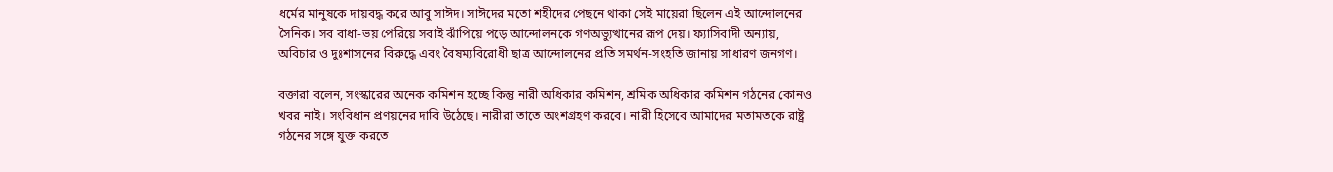ধর্মের মানুষকে দায়বদ্ধ করে আবু সাঈদ। সাঈদের মতো শহীদের পেছনে থাকা সেই মায়েরা ছিলেন এই আন্দোলনের সৈনিক। সব বাধা-ভয় পেরিয়ে সবাই ঝাঁপিয়ে পড়ে আন্দোলনকে গণঅভ্যুত্থানের রূপ দেয়। ফ্যাসিবাদী অন্যায়, অবিচার ও দুঃশাসনের বিরুদ্ধে এবং বৈষম্যবিরোধী ছাত্র আন্দোলনের প্রতি সমর্থন-সংহতি জানায় সাধারণ জনগণ।

বক্তারা বলেন, সংস্কারের অনেক কমিশন হচ্ছে কিন্তু নারী অধিকার কমিশন, শ্রমিক অধিকার কমিশন গঠনের কোনও খবর নাই। সংবিধান প্রণয়নের দাবি উঠেছে। নারীরা তাতে অংশগ্রহণ করবে। নারী হিসেবে আমাদের মতামতকে রাষ্ট্র গঠনের সঙ্গে যুক্ত করতে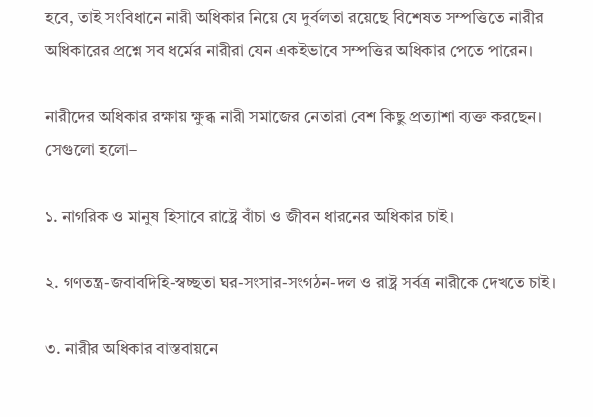হবে, তাই সংবিধানে নারী অধিকার নিয়ে যে দুর্বলতা রয়েছে বিশেষত সম্পত্তিতে নারীর অধিকারের প্রশ্নে সব ধর্মের নারীরা যেন একইভাবে সম্পত্তির অধিকার পেতে পারেন।

নারীদের অধিকার রক্ষায় ক্ষুব্ধ নারী সমাজের নেতারা বেশ কিছু প্রত্যাশা ব্যক্ত করছেন। সেগুলো হলো–

১. নাগরিক ও মানুষ হিসাবে রাষ্ট্রে বাঁচা ও জীবন ধারনের অধিকার চাই।

২. গণতন্ত্র-জবাবদিহি-স্বচ্ছতা ঘর-সংসার-সংগঠন-দল ও রাষ্ট্র সর্বত্র নারীকে দেখতে চাই।

৩. নারীর অধিকার বাস্তবায়নে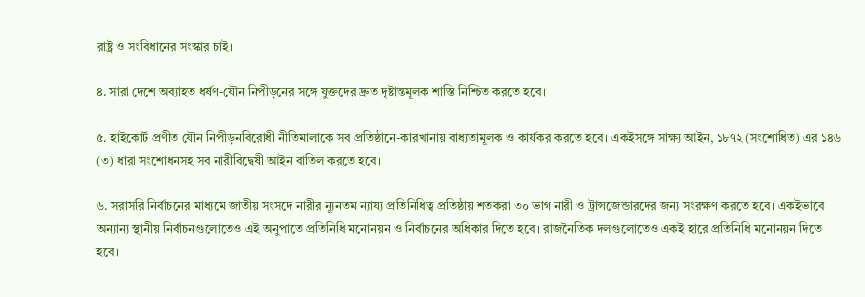রাষ্ট্র ও সংবিধানের সংস্কার চাই।

৪. সারা দেশে অব্যাহত ধর্ষণ-যৌন নিপীড়নের সঙ্গে যুক্তদের দ্রুত দৃষ্টান্তমূলক শাস্তি নিশ্চিত করতে হবে।

৫. হাইকোর্ট প্রণীত যৌন নিপীড়নবিরোধী নীতিমালাকে সব প্রতিষ্ঠানে-কারখানায় বাধ্যতামূলক ও কার্যকর করতে হবে। একইসঙ্গে সাক্ষ্য আইন, ১৮৭২ (সংশোধিত) এর ১৪৬ (৩) ধারা সংশোধনসহ সব নারীবিদ্বেষী আইন বাতিল করতে হবে।

৬. সরাসরি নির্বাচনের মাধ্যমে জাতীয় সংসদে নারীর ন্যূনতম ন্যায্য প্রতিনিধিত্ব প্রতিষ্ঠায় শতকরা ৩০ ভাগ নারী ও ট্রান্সজেন্ডারদের জন্য সংরক্ষণ করতে হবে। একইভাবে অন্যান্য স্থানীয় নির্বাচনগুলোতেও এই অনুপাতে প্রতিনিধি মনোনয়ন ও নির্বাচনের অধিকার দিতে হবে। রাজনৈতিক দলগুলোতেও একই হারে প্রতিনিধি মনোনয়ন দিতে হবে।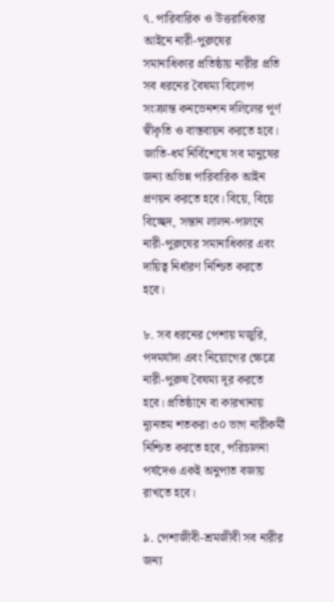৭. পারিবারিক ও উত্তরাধিকার আইনে নারী-পুরুষের সমানাধিকার প্রতিষ্ঠায় নারীর প্রতি সব ধরনের বৈষম্য বিলোপ সংক্রান্ত কনভেনশন দলিলের পূর্ণ স্বীকৃতি ও বাস্তবায়ন করতে হবে। জাতি-ধর্ম নির্বিশেষে সব মানুষের জন্য অভিন্ন পারিবারিক আইন প্রণয়ন করতে হবে। বিয়ে, বিয়ে বিচ্ছেদ, সন্তান লালন-পালনে নারী-পুরুষের সমানাধিকার এবং দায়িত্ব নির্ধারণ নিশ্চিত করতে হবে।

৮. সব ধরনের পেশায় মজুরি, পদমর্যাদা এবং নিয়োগের ক্ষেত্রে নারী-পুরুষ বৈষম্য দূর করতে হবে। প্রতিষ্ঠানে বা কারখানায় ন্যূনতম শতকরা ৩০ ভাগ নারীকর্মী নিশ্চিত করতে হবে, পরিচালনা পর্ষদেও একই অনুপাত বজায় রাখতে হবে।

৯. পেশাজীবী-শ্রমজীবী সব নারীর জন্য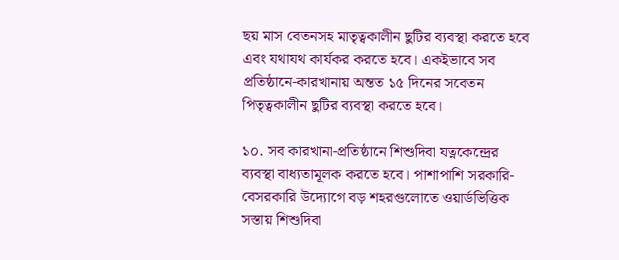ছয় মাস বেতনসহ মাতৃত্বকালীন ছুটির ব্যবস্থা করতে হবে এবং যথাযথ কার্যকর করতে হবে। একইভাবে সব প্রতিষ্ঠানে-কারখানায় অন্তত ১৫ দিনের সবেতন পিতৃত্বকালীন ছুটির ব্যবস্থা করতে হবে।

১০. সব কারখানা-প্রতিষ্ঠানে শিশুদিবা যত্নকেন্দ্রের ব্যবস্থা বাধ্যতামূলক করতে হবে। পাশাপাশি সরকারি-বেসরকারি উদ্যোগে বড় শহরগুলোতে ওয়ার্ডভিত্তিক সস্তায় শিশুদিবা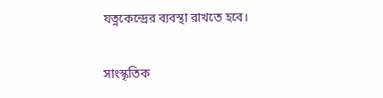যত্নকেন্দ্রের ব্যবস্থা রাখতে হবে।

সাংস্কৃতিক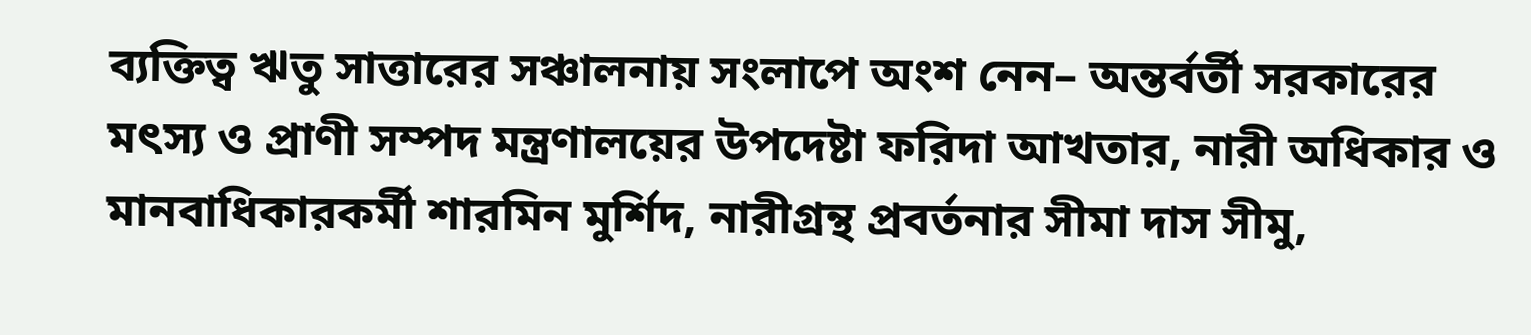ব্যক্তিত্ব ঋতু সাত্তারের সঞ্চালনায় সংলাপে অংশ নেন– অন্তর্বর্তী সরকারের মৎস্য ও প্রাণী সম্পদ মন্ত্রণালয়ের উপদেষ্টা ফরিদা আখতার, নারী অধিকার ও মানবাধিকারকর্মী শারমিন মুর্শিদ, নারীগ্রন্থ প্রবর্তনার সীমা দাস সীমু,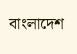বাংলাদেশ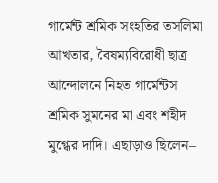গার্মেন্ট শ্রমিক সংহতির তসলিমা আখতার, বৈষম্যবিরোধী ছাত্র আন্দোলনে নিহত গার্মেন্টস শ্রমিক সুমনের মা এবং শহীদ মুগ্ধের দাদি। এছাড়াও ছিলেন–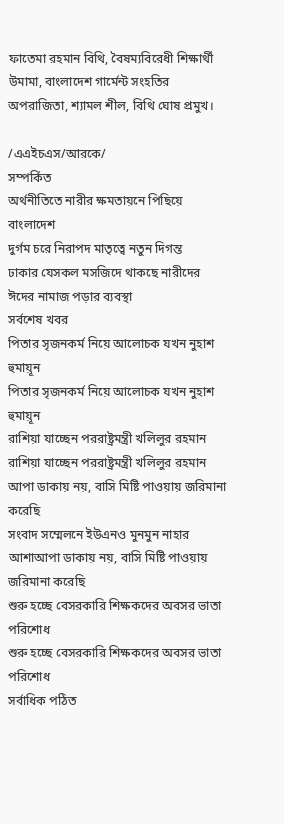ফাতেমা রহমান বিথি, বৈষম্যবিরেধী শিক্ষার্থী উমামা, বাংলাদেশ গার্মেন্ট সংহতির অপরাজিতা, শ্যামল শীল, বিথি ঘোষ প্রমুখ।

/এএইচএস/আরকে/
সম্পর্কিত
অর্থনীতিতে নারীর ক্ষমতায়নে পিছিয়ে বাংলাদেশ
দুর্গম চরে নিরাপদ মাতৃত্বে নতুন দিগন্ত
ঢাকার যেসকল মসজিদে থাকছে নারীদের ঈদের নামাজ পড়ার ব্যবস্থা
সর্বশেষ খবর
পিতার সৃজনকর্ম নিয়ে আলোচক যখন নুহাশ হুমায়ূন
পিতার সৃজনকর্ম নিয়ে আলোচক যখন নুহাশ হুমায়ূন
রাশিয়া যাচ্ছেন পররাষ্ট্রমন্ত্রী খলিলুর রহমান
রাশিয়া যাচ্ছেন পররাষ্ট্রমন্ত্রী খলিলুর রহমান
আপা ডাকায় নয়, বাসি মিষ্টি পাওয়ায় জরিমানা করেছি
সংবাদ সম্মেলনে ইউএনও মুনমুন নাহার আশাআপা ডাকায় নয়, বাসি মিষ্টি পাওয়ায় জরিমানা করেছি
শুরু হচ্ছে বেসরকারি শিক্ষকদের অবসর ভাতা পরিশোধ
শুরু হচ্ছে বেসরকারি শিক্ষকদের অবসর ভাতা পরিশোধ
সর্বাধিক পঠিত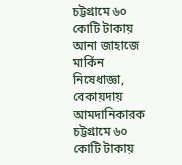চট্টগ্রামে ৬০ কোটি টাকায় আনা জাহাজে মার্কিন নিষেধাজ্ঞা, বেকায়দায় আমদানিকারক
চট্টগ্রামে ৬০ কোটি টাকায়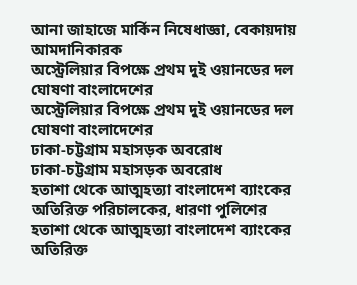আনা জাহাজে মার্কিন নিষেধাজ্ঞা, বেকায়দায় আমদানিকারক
অস্ট্রেলিয়ার বিপক্ষে প্রথম দুই ওয়ানডের দল ঘোষণা বাংলাদেশের
অস্ট্রেলিয়ার বিপক্ষে প্রথম দুই ওয়ানডের দল ঘোষণা বাংলাদেশের
ঢাকা-চট্টগ্রাম মহাসড়ক অবরোধ
ঢাকা-চট্টগ্রাম মহাসড়ক অবরোধ
হতাশা থেকে আত্মহত্যা বাংলাদেশ ব্যাংকের অতিরিক্ত পরিচালকের, ধারণা পুলিশের
হতাশা থেকে আত্মহত্যা বাংলাদেশ ব্যাংকের অতিরিক্ত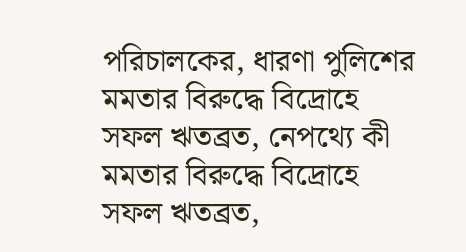পরিচালকের, ধারণা পুলিশের
মমতার বিরুদ্ধে বিদ্রোহে সফল ঋতব্রত, নেপথ্যে কী
মমতার বিরুদ্ধে বিদ্রোহে সফল ঋতব্রত,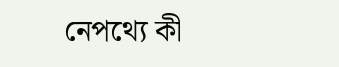নেপথ্যে কী